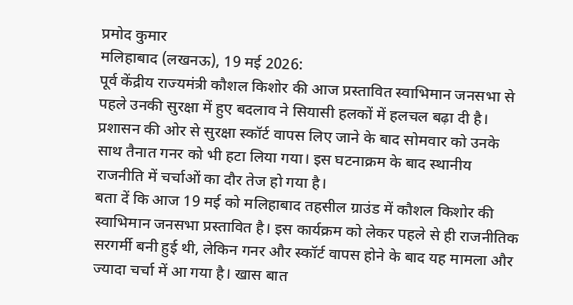प्रमोद कुमार
मलिहाबाद (लखनऊ), 19 मई 2026:
पूर्व केंद्रीय राज्यमंत्री कौशल किशोर की आज प्रस्तावित स्वाभिमान जनसभा से पहले उनकी सुरक्षा में हुए बदलाव ने सियासी हलकों में हलचल बढ़ा दी है। प्रशासन की ओर से सुरक्षा स्कॉर्ट वापस लिए जाने के बाद सोमवार को उनके साथ तैनात गनर को भी हटा लिया गया। इस घटनाक्रम के बाद स्थानीय राजनीति में चर्चाओं का दौर तेज हो गया है।
बता दें कि आज 19 मई को मलिहाबाद तहसील ग्राउंड में कौशल किशोर की स्वाभिमान जनसभा प्रस्तावित है। इस कार्यक्रम को लेकर पहले से ही राजनीतिक सरगर्मी बनी हुई थी, लेकिन गनर और स्कॉर्ट वापस होने के बाद यह मामला और ज्यादा चर्चा में आ गया है। खास बात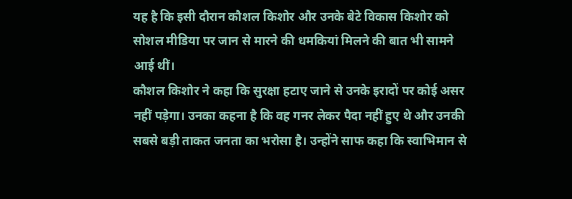यह है कि इसी दौरान कौशल किशोर और उनके बेटे विकास किशोर को सोशल मीडिया पर जान से मारने की धमकियां मिलने की बात भी सामने आई थीं।
कौशल किशोर ने कहा कि सुरक्षा हटाए जाने से उनके इरादों पर कोई असर नहीं पड़ेगा। उनका कहना है कि वह गनर लेकर पैदा नहीं हुए थे और उनकी सबसे बड़ी ताकत जनता का भरोसा है। उन्होंने साफ कहा कि स्वाभिमान से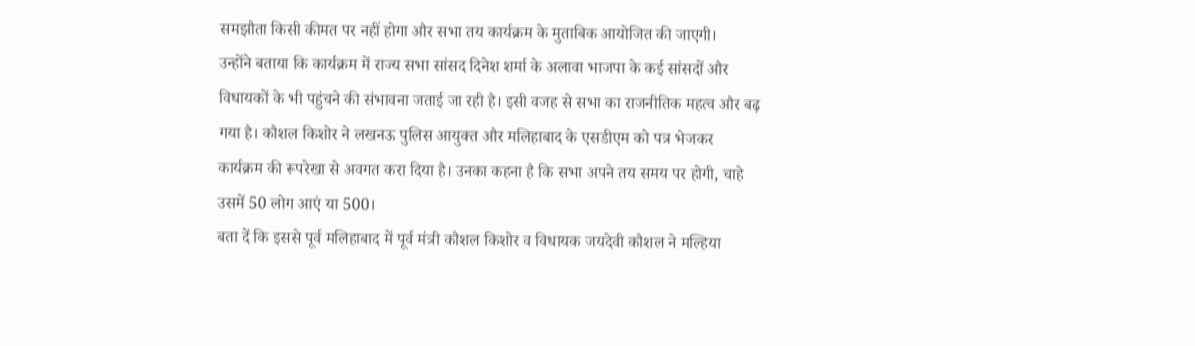समझौता किसी कीमत पर नहीं होगा और सभा तय कार्यक्रम के मुताबिक आयोजित की जाएगी।
उन्होंने बताया कि कार्यक्रम में राज्य सभा सांसद दिनेश शर्मा के अलावा भाजपा के कई सांसदों और विधायकों के भी पहुंचने की संभावना जताई जा रही है। इसी वजह से सभा का राजनीतिक महत्व और बढ़ गया है। कौशल किशोर ने लखनऊ पुलिस आयुक्त और मलिहाबाद के एसडीएम को पत्र भेजकर कार्यक्रम की रूपरेखा से अवगत करा दिया है। उनका कहना है कि सभा अपने तय समय पर होगी, चाहे उसमें 50 लोग आएं या 500।
बता दें कि इससे पूर्व मलिहाबाद में पूर्व मंत्री कौशल किशोर व विधायक जयदेवी कौशल ने मल्हिया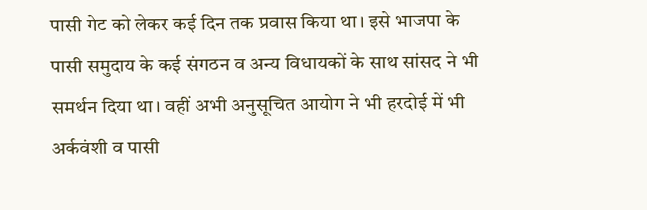पासी गेट को लेकर कई दिन तक प्रवास किया था। इसे भाजपा के पासी समुदाय के कई संगठन व अन्य विधायकों के साथ सांसद ने भी समर्थन दिया था। वहीं अभी अनुसूचित आयोग ने भी हरदोई में भी अर्कवंशी व पासी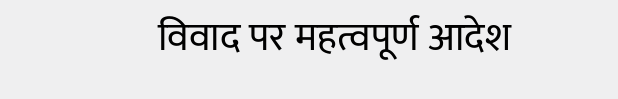विवाद पर महत्वपूर्ण आदेश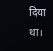दिया था।